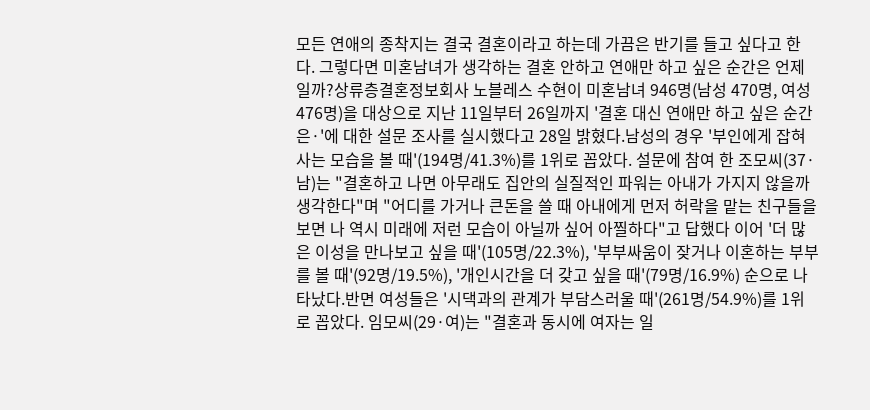모든 연애의 종착지는 결국 결혼이라고 하는데 가끔은 반기를 들고 싶다고 한다. 그렇다면 미혼남녀가 생각하는 결혼 안하고 연애만 하고 싶은 순간은 언제일까?상류층결혼정보회사 노블레스 수현이 미혼남녀 946명(남성 470명, 여성 476명)을 대상으로 지난 11일부터 26일까지 '결혼 대신 연애만 하고 싶은 순간은·'에 대한 설문 조사를 실시했다고 28일 밝혔다.남성의 경우 '부인에게 잡혀 사는 모습을 볼 때'(194명/41.3%)를 1위로 꼽았다. 설문에 참여 한 조모씨(37·남)는 "결혼하고 나면 아무래도 집안의 실질적인 파워는 아내가 가지지 않을까 생각한다"며 "어디를 가거나 큰돈을 쓸 때 아내에게 먼저 허락을 맡는 친구들을 보면 나 역시 미래에 저런 모습이 아닐까 싶어 아찔하다"고 답했다 이어 '더 많은 이성을 만나보고 싶을 때'(105명/22.3%), '부부싸움이 잦거나 이혼하는 부부를 볼 때'(92명/19.5%), '개인시간을 더 갖고 싶을 때'(79명/16.9%) 순으로 나타났다.반면 여성들은 '시댁과의 관계가 부담스러울 때'(261명/54.9%)를 1위로 꼽았다. 임모씨(29·여)는 "결혼과 동시에 여자는 일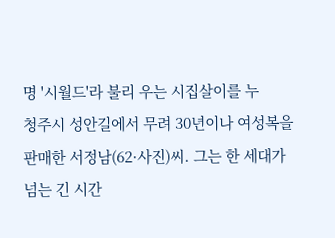명 '시월드'라 불리 우는 시집살이를 누
청주시 성안길에서 무려 30년이나 여성복을 판매한 서정남(62·사진)씨. 그는 한 세대가 넘는 긴 시간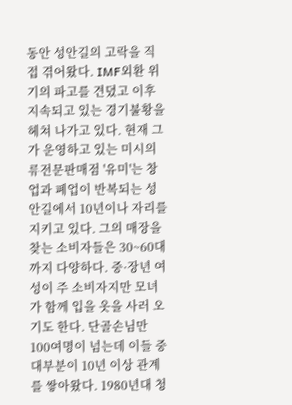동안 성안길의 고락을 직접 겪어왔다. IMF외환 위기의 파고를 견뎠고 이후 지속되고 있는 경기불황을 헤쳐 나가고 있다. 현재 그가 운영하고 있는 미시의류전문판매점 '유미'는 창업과 폐업이 반복되는 성안길에서 10년이나 자리를 지키고 있다. 그의 매장을 찾는 소비자들은 30~60대까지 다양하다. 중·장년 여성이 주 소비자지만 모녀가 함께 입을 옷을 사러 오기도 한다. 단골손님만 100여명이 넘는데 이들 중 대부분이 10년 이상 관계를 쌓아왔다. 1980년대 청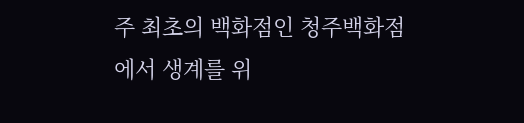주 최초의 백화점인 청주백화점에서 생계를 위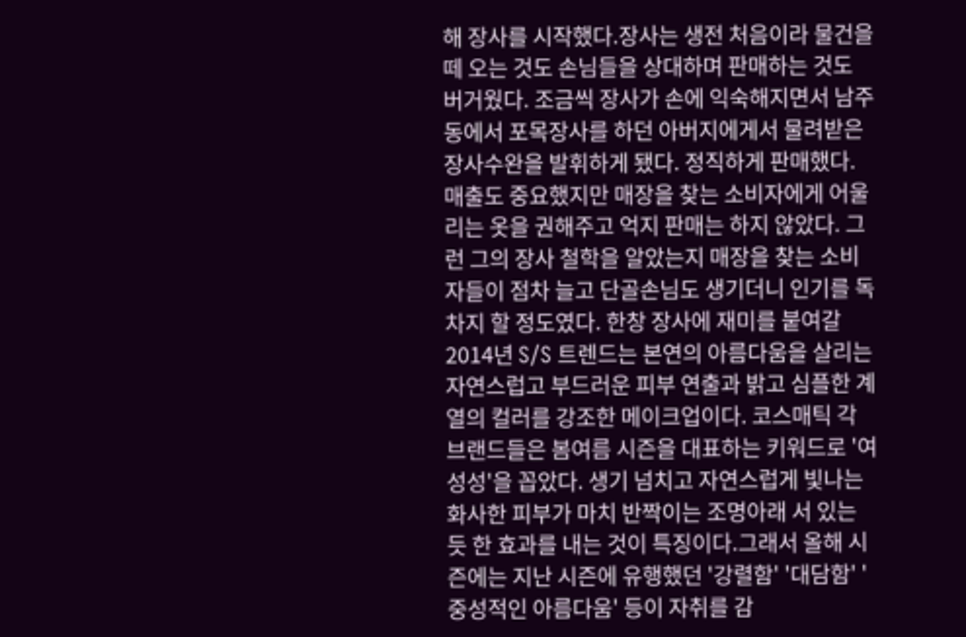해 장사를 시작했다.장사는 생전 처음이라 물건을 떼 오는 것도 손님들을 상대하며 판매하는 것도 버거웠다. 조금씩 장사가 손에 익숙해지면서 남주동에서 포목장사를 하던 아버지에게서 물려받은 장사수완을 발휘하게 됐다. 정직하게 판매했다. 매출도 중요했지만 매장을 찾는 소비자에게 어울리는 옷을 권해주고 억지 판매는 하지 않았다. 그런 그의 장사 철학을 알았는지 매장을 찾는 소비자들이 점차 늘고 단골손님도 생기더니 인기를 독차지 할 정도였다. 한창 장사에 재미를 붙여갈
2014년 S/S 트렌드는 본연의 아름다움을 살리는 자연스럽고 부드러운 피부 연출과 밝고 심플한 계열의 컬러를 강조한 메이크업이다. 코스매틱 각 브랜드들은 봄여름 시즌을 대표하는 키워드로 '여성성'을 꼽았다. 생기 넘치고 자연스럽게 빛나는 화사한 피부가 마치 반짝이는 조명아래 서 있는 듯 한 효과를 내는 것이 특징이다.그래서 올해 시즌에는 지난 시즌에 유행했던 '강렬함' '대담함' '중성적인 아름다움' 등이 자취를 감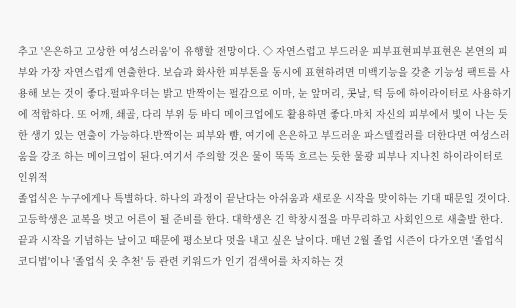추고 '은은하고 고상한 여성스러움'이 유행할 전망이다. ◇ 자연스럽고 부드러운 피부표현피부표현은 본연의 피부와 가장 자연스럽게 연출한다. 보습과 화사한 피부톤을 동시에 표현하려면 미백기능을 갖춘 기능성 팩트를 사용해 보는 것이 좋다.펄파우더는 밝고 반짝이는 펄감으로 이마, 눈 앞머리, 콧날, 턱 등에 하이라이터로 사용하기에 적합하다. 또 어깨, 쇄골, 다리 부위 등 바디 메이크업에도 활용하면 좋다.마치 자신의 피부에서 빛이 나는 듯한 생기 있는 연출이 가능하다.반짝이는 피부와 뺨, 여기에 은은하고 부드러운 파스텔컬러를 더한다면 여성스러움을 강조 하는 메이크업이 된다.여기서 주의할 것은 물이 뚝뚝 흐르는 듯한 물광 피부나 지나친 하이라이터로 인위적
졸업식은 누구에게나 특별하다. 하나의 과정이 끝난다는 아쉬움과 새로운 시작을 맞이하는 기대 때문일 것이다. 고등학생은 교복을 벗고 어른이 될 준비를 한다. 대학생은 긴 학창시절을 마무리하고 사회인으로 새출발 한다. 끝과 시작을 기념하는 날이고 때문에 평소보다 멋을 내고 싶은 날이다. 매년 2월 졸업 시즌이 다가오면 '졸업식 코디법'이나 '졸업식 옷 추천' 등 관련 키워드가 인기 검색어를 차지하는 것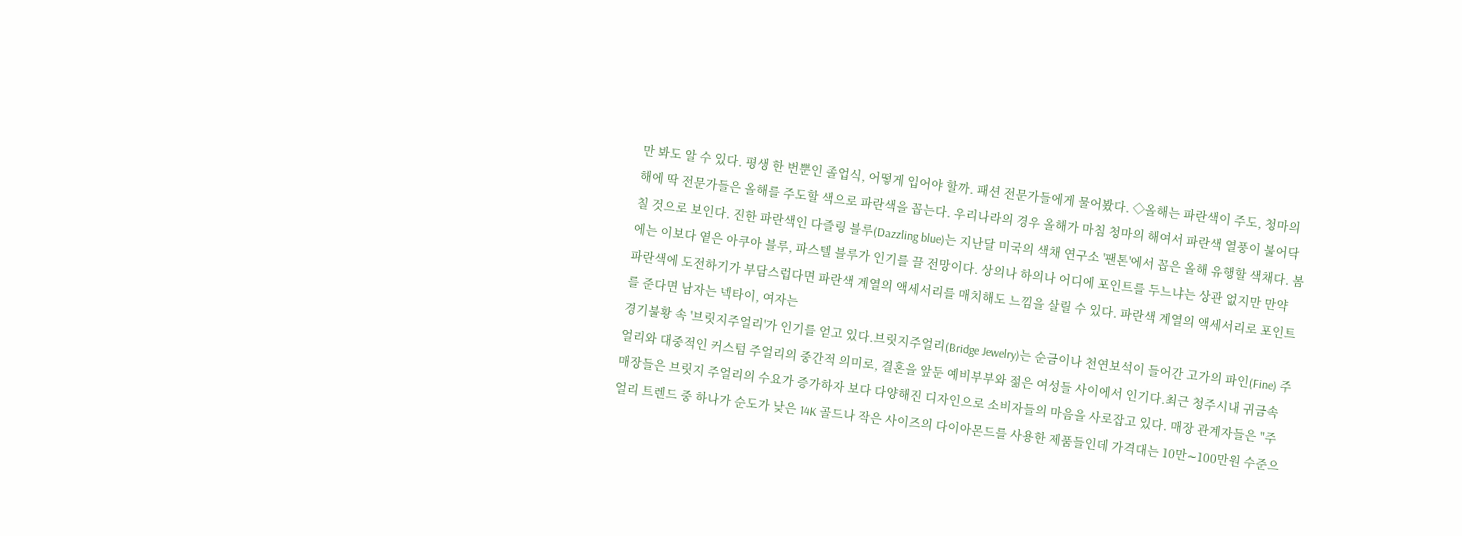만 봐도 알 수 있다. 평생 한 번뿐인 졸업식, 어떻게 입어야 할까. 패션 전문가들에게 물어봤다. ◇올해는 파란색이 주도, 청마의 해에 딱 전문가들은 올해를 주도할 색으로 파란색을 꼽는다. 우리나라의 경우 올해가 마침 청마의 해여서 파란색 열풍이 불어닥칠 것으로 보인다. 진한 파란색인 다즐링 블루(Dazzling blue)는 지난달 미국의 색채 연구소 '팬톤'에서 꼽은 올해 유행할 색채다. 봄에는 이보다 옅은 아쿠아 블루, 파스텔 블루가 인기를 끌 전망이다. 상의나 하의나 어디에 포인트를 두느냐는 상관 없지만 만약 파란색에 도전하기가 부담스럽다면 파란색 계열의 액세서리를 매치해도 느낌을 살릴 수 있다. 파란색 계열의 액세서리로 포인트를 준다면 남자는 넥타이, 여자는
경기불황 속 '브릿지주얼리'가 인기를 얻고 있다.브릿지주얼리(Bridge Jewelry)는 순금이나 천연보석이 들어간 고가의 파인(Fine) 주얼리와 대중적인 커스텀 주얼리의 중간적 의미로, 결혼을 앞둔 예비부부와 젊은 여성들 사이에서 인기다.최근 청주시내 귀금속 매장들은 브릿지 주얼리의 수요가 증가하자 보다 다양해진 디자인으로 소비자들의 마음을 사로잡고 있다. 매장 관계자들은 "주얼리 트렌드 중 하나가 순도가 낮은 14K 골드나 작은 사이즈의 다이아몬드를 사용한 제품들인데 가격대는 10만∼100만원 수준으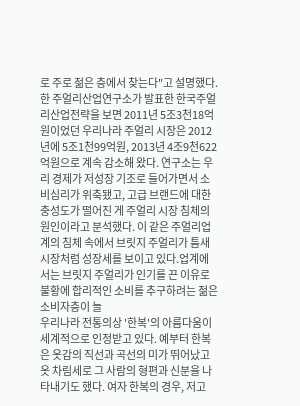로 주로 젊은 층에서 찾는다"고 설명했다.한 주얼리산업연구소가 발표한 한국주얼리산업전략을 보면 2011년 5조3천18억원이었던 우리나라 주얼리 시장은 2012년에 5조1천99억원, 2013년 4조9천622억원으로 계속 감소해 왔다. 연구소는 우리 경제가 저성장 기조로 들어가면서 소비심리가 위축됐고, 고급 브랜드에 대한 충성도가 떨어진 게 주얼리 시장 침체의 원인이라고 분석했다. 이 같은 주얼리업계의 침체 속에서 브릿지 주얼리가 틈새시장처럼 성장세를 보이고 있다.업계에서는 브릿지 주얼리가 인기를 끈 이유로 불황에 합리적인 소비를 추구하려는 젊은 소비자층이 늘
우리나라 전통의상 '한복'의 아름다움이 세계적으로 인정받고 있다. 예부터 한복은 옷감의 직선과 곡선의 미가 뛰어났고 옷 차림세로 그 사람의 형편과 신분을 나타내기도 했다. 여자 한복의 경우, 저고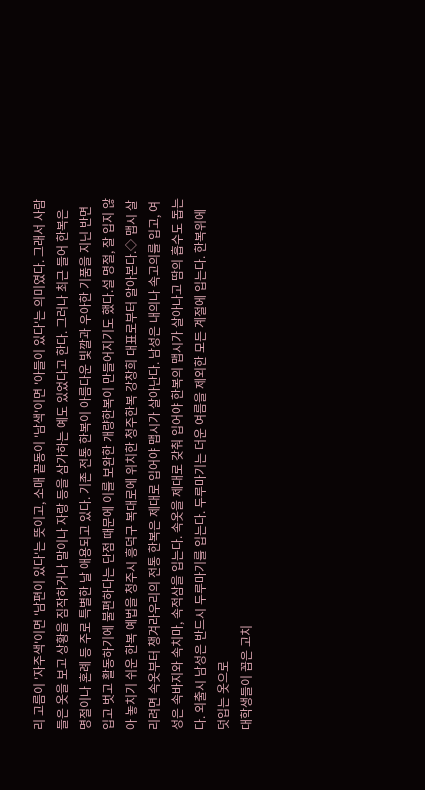리 고름이 '자주색'이면 '남편이 있다'는 뜻이고, 소매 끝동이 '남색'이면 '아들이 있다'는 의미였다. 그래서 사람들은 옷을 보고 상황을 짐작하거나 말이나 자랑 등을 삼가하는 예도 있었다고 한다. 그러나 최근 들어 한복은 명절이나 혼례 등 주로 특별한 날 애용되고 있다. 기존 전통 한복이 아름다운 빛깔과 우아한 기품을 지닌 반면 입고 벗고 활동하기에 불편하다는 단점 때문에 이를 보완한 개량한복이 만들어지기도 했다.설 명절, 잘 입지 않아 놓치기 쉬운 한복 예법을 청주시 흥덕구 복대로에 위치한 청주한복 강창희 대표로부터 알아본다.◇ 맵시 살리려면 속옷부터 챙겨라우리의 전통 한복은 제대로 입어야 맵시가 살아난다. 남성은 내의나 속고의를 입고, 여성은 속바지와 속치마, 속적삼을 입는다. 속옷을 제대로 갖춰 입어야 한복의 맵시가 살아나고 땀의 흡수도 돕는다. 외출시 남성은 반드시 두루마기를 입는다. 두루마기는 더운 여름을 제외한 모든 계절에 입는다. 한복위에 덧입는 옷으로
대학생들이 꼽은 고치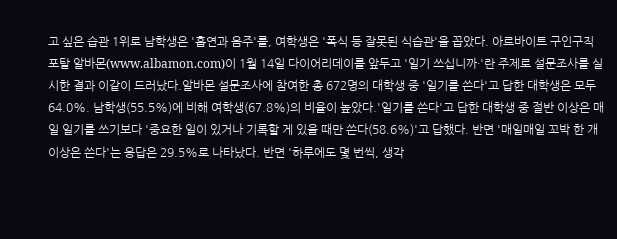고 싶은 습관 1위로 남학생은 '흡연과 음주'를, 여학생은 '폭식 등 잘못된 식습관'을 꼽았다. 아르바이트 구인구직 포탈 알바몬(www.albamon.com)이 1월 14일 다이어리데이를 앞두고 '일기 쓰십니까·'란 주제로 설문조사를 실시한 결과 이같이 드러났다.알바몬 설문조사에 참여한 총 672명의 대학생 중 '일기를 쓴다'고 답한 대학생은 모두 64.0%. 남학생(55.5%)에 비해 여학생(67.8%)의 비율이 높았다.'일기를 쓴다'고 답한 대학생 중 절반 이상은 매일 일기를 쓰기보다 '중요한 일이 있거나 기록할 게 있을 때만 쓴다(58.6%)'고 답했다. 반면 '매일매일 꼬박 한 개 이상은 쓴다'는 응답은 29.5%로 나타났다. 반면 '하루에도 몇 번씩, 생각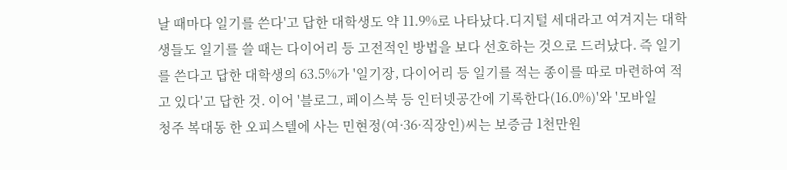날 때마다 일기를 쓴다'고 답한 대학생도 약 11.9%로 나타났다.디지털 세대라고 여겨지는 대학생들도 일기를 쓸 때는 다이어리 등 고전적인 방법을 보다 선호하는 것으로 드러났다. 즉 일기를 쓴다고 답한 대학생의 63.5%가 '일기장, 다이어리 등 일기를 적는 종이를 따로 마련하여 적고 있다'고 답한 것. 이어 '블로그, 페이스북 등 인터넷공간에 기록한다(16.0%)'와 '모바일
청주 복대동 한 오피스텔에 사는 민현정(여·36·직장인)씨는 보증금 1천만원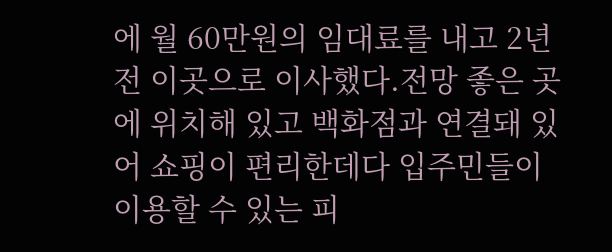에 월 60만원의 임대료를 내고 2년 전 이곳으로 이사했다.전망 좋은 곳에 위치해 있고 백화점과 연결돼 있어 쇼핑이 편리한데다 입주민들이 이용할 수 있는 피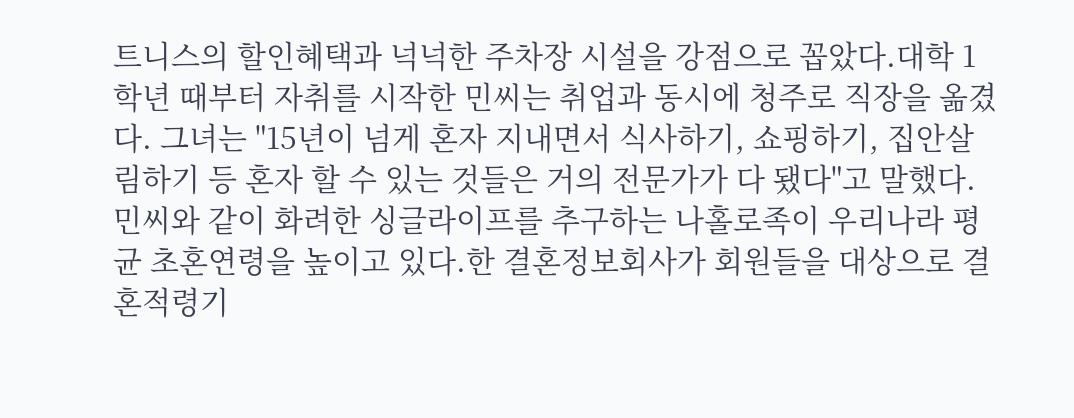트니스의 할인혜택과 넉넉한 주차장 시설을 강점으로 꼽았다.대학 1학년 때부터 자취를 시작한 민씨는 취업과 동시에 청주로 직장을 옮겼다. 그녀는 "15년이 넘게 혼자 지내면서 식사하기, 쇼핑하기, 집안살림하기 등 혼자 할 수 있는 것들은 거의 전문가가 다 됐다"고 말했다.민씨와 같이 화려한 싱글라이프를 추구하는 나홀로족이 우리나라 평균 초혼연령을 높이고 있다.한 결혼정보회사가 회원들을 대상으로 결혼적령기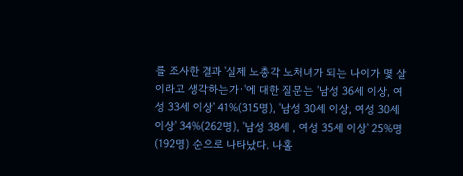를 조사한 결과 '실제 노총각 노처녀가 되는 나이가 몇 살이라고 생각하는가·'에 대한 질문는 '남성 36세 이상, 여성 33세 이상' 41%(315명), '남성 30세 이상, 여성 30세 이상' 34%(262명), '남성 38세 , 여성 35세 이상' 25%명(192명) 순으로 나타났다. 나홀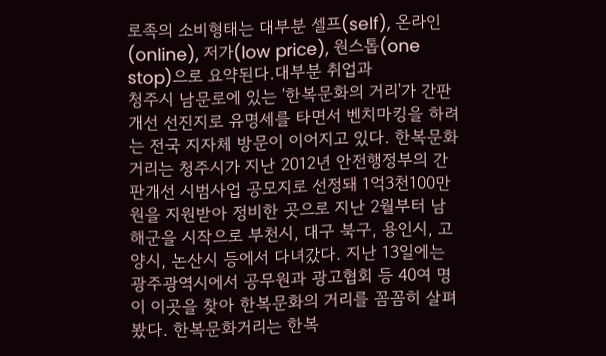로족의 소비형태는 대부분 셀프(self), 온라인(online), 저가(low price), 원스톱(one stop)으로 요약된다.대부분 취업과
청주시 남문로에 있는 '한복문화의 거리'가 간판개선 선진지로 유명세를 타면서 벤치마킹을 하려는 전국 지자체 방문이 이어지고 있다. 한복문화거리는 청주시가 지난 2012년 안전행정부의 간판개선 시범사업 공모지로 선정돼 1억3천100만원을 지원받아 정비한 곳으로 지난 2월부터 남해군을 시작으로 부천시, 대구 북구, 용인시, 고양시, 논산시 등에서 다녀갔다. 지난 13일에는 광주광역시에서 공무원과 광고협회 등 40여 명이 이곳을 찾아 한복문화의 거리를 꼼꼼히 살펴봤다. 한복문화거리는 한복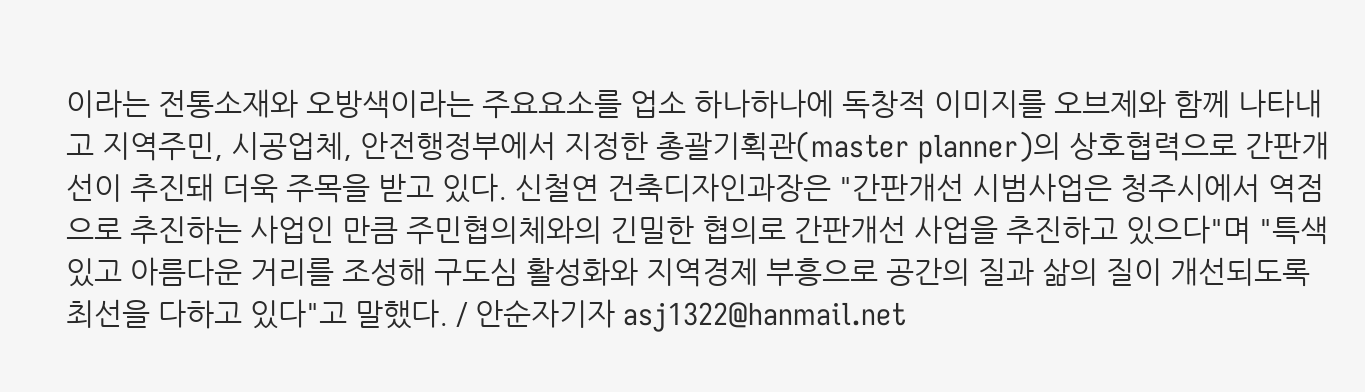이라는 전통소재와 오방색이라는 주요요소를 업소 하나하나에 독창적 이미지를 오브제와 함께 나타내고 지역주민, 시공업체, 안전행정부에서 지정한 총괄기획관(master planner)의 상호협력으로 간판개선이 추진돼 더욱 주목을 받고 있다. 신철연 건축디자인과장은 "간판개선 시범사업은 청주시에서 역점으로 추진하는 사업인 만큼 주민협의체와의 긴밀한 협의로 간판개선 사업을 추진하고 있으다"며 "특색있고 아름다운 거리를 조성해 구도심 활성화와 지역경제 부흥으로 공간의 질과 삶의 질이 개선되도록 최선을 다하고 있다"고 말했다. / 안순자기자 asj1322@hanmail.net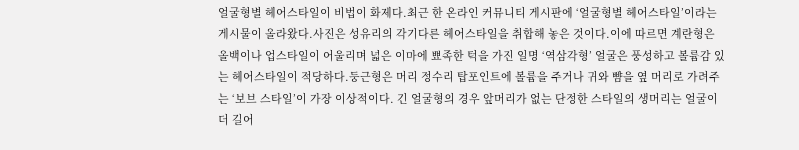얼굴형별 헤어스타일이 비법이 화제다.최근 한 온라인 커뮤니티 게시판에 ‘얼굴형별 헤어스타일’이라는 게시물이 올라왔다.사진은 성유리의 각기다른 헤어스타일을 취합해 놓은 것이다.이에 따르면 계란형은 올백이나 업스타일이 어울리며 넓은 이마에 뾰족한 턱을 가진 일명 ‘역삼각형’ 얼굴은 풍성하고 볼륨감 있는 헤어스타일이 적당하다.둥근형은 머리 정수리 탑포인트에 볼륨을 주거나 귀와 뺨을 옆 머리로 가려주는 ‘보브 스타일’이 가장 이상적이다. 긴 얼굴형의 경우 앞머리가 없는 단정한 스타일의 생머리는 얼굴이 더 길어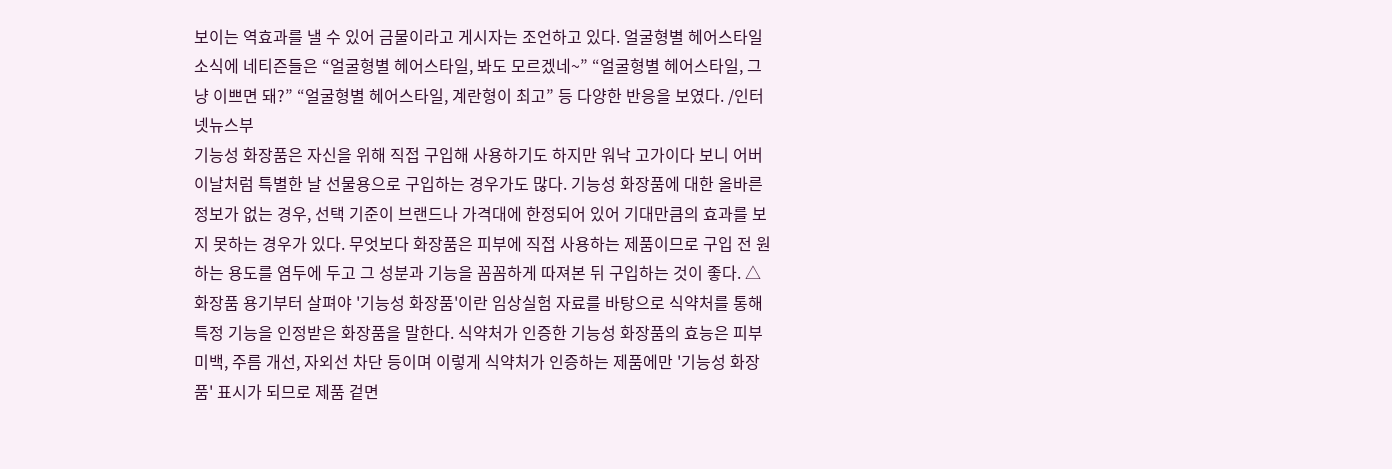보이는 역효과를 낼 수 있어 금물이라고 게시자는 조언하고 있다. 얼굴형별 헤어스타일 소식에 네티즌들은 “얼굴형별 헤어스타일, 봐도 모르겠네~” “얼굴형별 헤어스타일, 그냥 이쁘면 돼?” “얼굴형별 헤어스타일, 계란형이 최고” 등 다양한 반응을 보였다. /인터넷뉴스부
기능성 화장품은 자신을 위해 직접 구입해 사용하기도 하지만 워낙 고가이다 보니 어버이날처럼 특별한 날 선물용으로 구입하는 경우가도 많다. 기능성 화장품에 대한 올바른 정보가 없는 경우, 선택 기준이 브랜드나 가격대에 한정되어 있어 기대만큼의 효과를 보지 못하는 경우가 있다. 무엇보다 화장품은 피부에 직접 사용하는 제품이므로 구입 전 원하는 용도를 염두에 두고 그 성분과 기능을 꼼꼼하게 따져본 뒤 구입하는 것이 좋다. △화장품 용기부터 살펴야 '기능성 화장품'이란 임상실험 자료를 바탕으로 식약처를 통해 특정 기능을 인정받은 화장품을 말한다. 식약처가 인증한 기능성 화장품의 효능은 피부 미백, 주름 개선, 자외선 차단 등이며 이렇게 식약처가 인증하는 제품에만 '기능성 화장품' 표시가 되므로 제품 겉면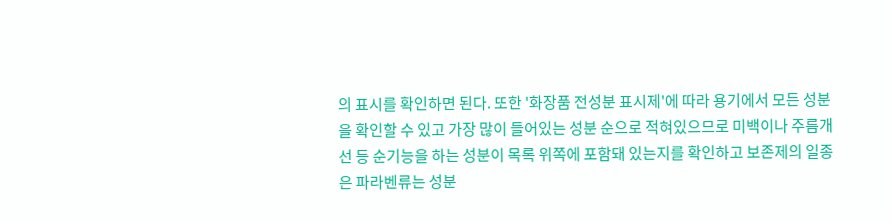의 표시를 확인하면 된다. 또한 '화장품 전성분 표시제'에 따라 용기에서 모든 성분을 확인할 수 있고 가장 많이 들어있는 성분 순으로 적혀있으므로 미백이나 주름개선 등 순기능을 하는 성분이 목록 위쪽에 포함돼 있는지를 확인하고 보존제의 일종은 파라벤류는 성분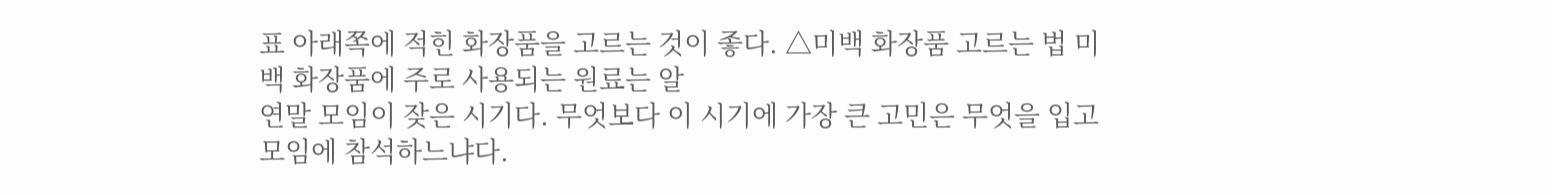표 아래쪽에 적힌 화장품을 고르는 것이 좋다. △미백 화장품 고르는 법 미백 화장품에 주로 사용되는 원료는 알
연말 모임이 잦은 시기다. 무엇보다 이 시기에 가장 큰 고민은 무엇을 입고 모임에 참석하느냐다.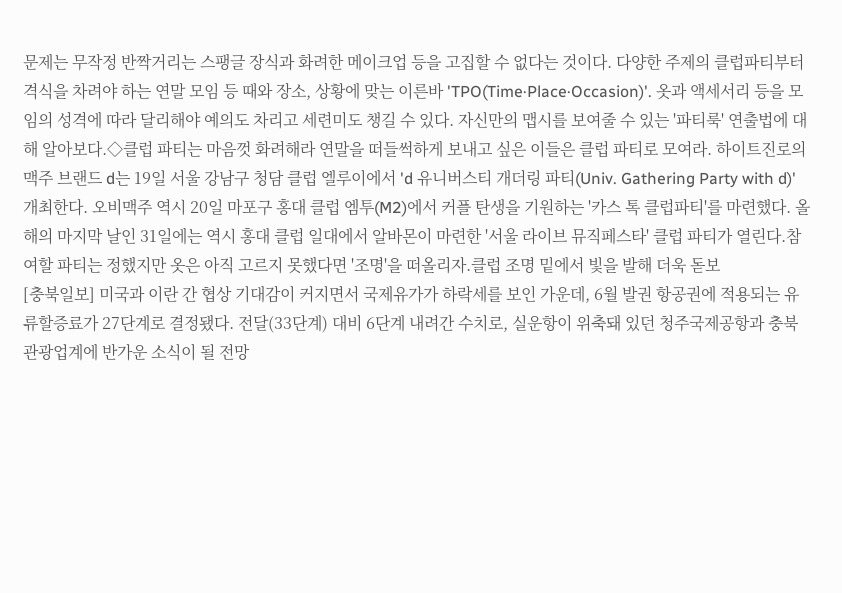문제는 무작정 반짝거리는 스팽글 장식과 화려한 메이크업 등을 고집할 수 없다는 것이다. 다양한 주제의 클럽파티부터 격식을 차려야 하는 연말 모임 등 때와 장소, 상황에 맞는 이른바 'TPO(Time·Place·Occasion)'. 옷과 액세서리 등을 모임의 성격에 따라 달리해야 예의도 차리고 세련미도 챙길 수 있다. 자신만의 맵시를 보여줄 수 있는 '파티룩' 연출법에 대해 알아보다.◇클럽 파티는 마음껏 화려해라 연말을 떠들썩하게 보내고 싶은 이들은 클럽 파티로 모여라. 하이트진로의 맥주 브랜드 d는 19일 서울 강남구 청담 클럽 엘루이에서 'd 유니버스티 개더링 파티(Univ. Gathering Party with d)' 개최한다. 오비맥주 역시 20일 마포구 홍대 클럽 엠투(M2)에서 커플 탄생을 기원하는 '카스 톡 클럽파티'를 마련했다. 올해의 마지막 날인 31일에는 역시 홍대 클럽 일대에서 알바몬이 마련한 '서울 라이브 뮤직페스타' 클럽 파티가 열린다.참여할 파티는 정했지만 옷은 아직 고르지 못했다면 '조명'을 떠올리자.클럽 조명 밑에서 빛을 발해 더욱 돋보
[충북일보] 미국과 이란 간 협상 기대감이 커지면서 국제유가가 하락세를 보인 가운데, 6월 발권 항공권에 적용되는 유류할증료가 27단계로 결정됐다. 전달(33단계) 대비 6단계 내려간 수치로, 실운항이 위축돼 있던 청주국제공항과 충북 관광업계에 반가운 소식이 될 전망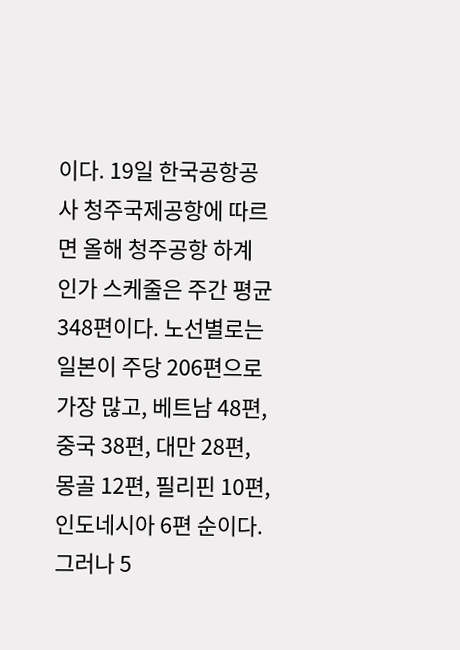이다. 19일 한국공항공사 청주국제공항에 따르면 올해 청주공항 하계 인가 스케줄은 주간 평균 348편이다. 노선별로는 일본이 주당 206편으로 가장 많고, 베트남 48편, 중국 38편, 대만 28편, 몽골 12편, 필리핀 10편, 인도네시아 6편 순이다. 그러나 5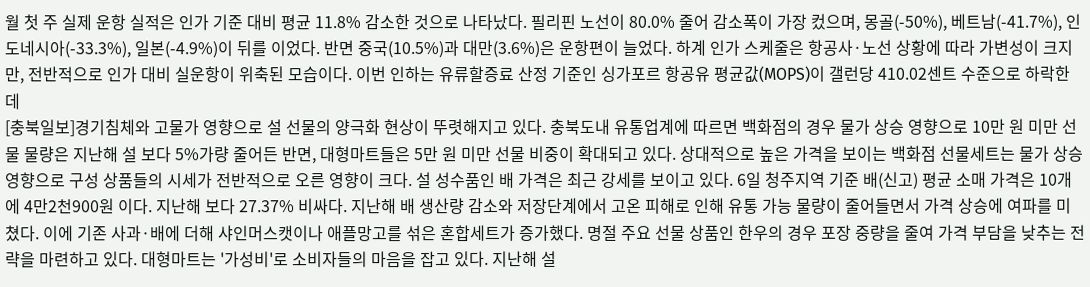월 첫 주 실제 운항 실적은 인가 기준 대비 평균 11.8% 감소한 것으로 나타났다. 필리핀 노선이 80.0% 줄어 감소폭이 가장 컸으며, 몽골(-50%), 베트남(-41.7%), 인도네시아(-33.3%), 일본(-4.9%)이 뒤를 이었다. 반면 중국(10.5%)과 대만(3.6%)은 운항편이 늘었다. 하계 인가 스케줄은 항공사·노선 상황에 따라 가변성이 크지만, 전반적으로 인가 대비 실운항이 위축된 모습이다. 이번 인하는 유류할증료 산정 기준인 싱가포르 항공유 평균값(MOPS)이 갤런당 410.02센트 수준으로 하락한 데
[충북일보]경기침체와 고물가 영향으로 설 선물의 양극화 현상이 뚜렷해지고 있다. 충북도내 유통업계에 따르면 백화점의 경우 물가 상승 영향으로 10만 원 미만 선물 물량은 지난해 설 보다 5%가량 줄어든 반면, 대형마트들은 5만 원 미만 선물 비중이 확대되고 있다. 상대적으로 높은 가격을 보이는 백화점 선물세트는 물가 상승 영향으로 구성 상품들의 시세가 전반적으로 오른 영향이 크다. 설 성수품인 배 가격은 최근 강세를 보이고 있다. 6일 청주지역 기준 배(신고) 평균 소매 가격은 10개에 4만2천900원 이다. 지난해 보다 27.37% 비싸다. 지난해 배 생산량 감소와 저장단계에서 고온 피해로 인해 유통 가능 물량이 줄어들면서 가격 상승에 여파를 미쳤다. 이에 기존 사과·배에 더해 샤인머스캣이나 애플망고를 섞은 혼합세트가 증가했다. 명절 주요 선물 상품인 한우의 경우 포장 중량을 줄여 가격 부담을 낮추는 전략을 마련하고 있다. 대형마트는 '가성비'로 소비자들의 마음을 잡고 있다. 지난해 설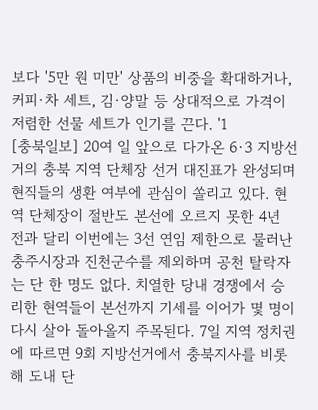보다 '5만 원 미만' 상품의 비중을 확대하거나, 커피·차 세트, 김·양말 등 상대적으로 가격이 저렴한 선물 세트가 인기를 끈다. '1
[충북일보] 20여 일 앞으로 다가온 6·3 지방선거의 충북 지역 단체장 선거 대진표가 완성되며 현직들의 생환 여부에 관심이 쏠리고 있다. 현역 단체장이 절반도 본선에 오르지 못한 4년 전과 달리 이번에는 3선 연임 제한으로 물러난 충주시장과 진천군수를 제외하며 공천 탈락자는 단 한 명도 없다. 치열한 당내 경쟁에서 승리한 현역들이 본선까지 기세를 이어가 몇 명이 다시 살아 돌아올지 주목된다. 7일 지역 정치권에 따르면 9회 지방선거에서 충북지사를 비롯해 도내 단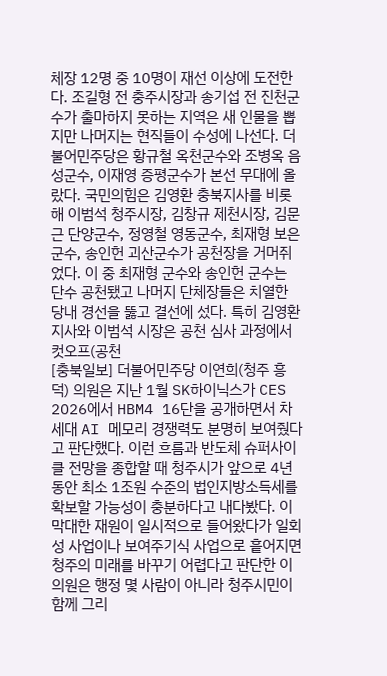체장 12명 중 10명이 재선 이상에 도전한다. 조길형 전 충주시장과 송기섭 전 진천군수가 출마하지 못하는 지역은 새 인물을 뽑지만 나머지는 현직들이 수성에 나선다. 더불어민주당은 황규철 옥천군수와 조병옥 음성군수, 이재영 증평군수가 본선 무대에 올랐다. 국민의힘은 김영환 충북지사를 비롯해 이범석 청주시장, 김창규 제천시장, 김문근 단양군수, 정영철 영동군수, 최재형 보은군수, 송인헌 괴산군수가 공천장을 거머쥐었다. 이 중 최재형 군수와 송인헌 군수는 단수 공천됐고 나머지 단체장들은 치열한 당내 경선을 뚫고 결선에 섰다. 특히 김영환 지사와 이범석 시장은 공천 심사 과정에서 컷오프(공천
[충북일보] 더불어민주당 이연희(청주 흥덕) 의원은 지난 1월 SK하이닉스가 CES 2026에서 HBM4 16단을 공개하면서 차세대 AI 메모리 경쟁력도 분명히 보여줬다고 판단했다. 이런 흐름과 반도체 슈퍼사이클 전망을 종합할 때 청주시가 앞으로 4년 동안 최소 1조원 수준의 법인지방소득세를 확보할 가능성이 충분하다고 내다봤다. 이 막대한 재원이 일시적으로 들어왔다가 일회성 사업이나 보여주기식 사업으로 흩어지면 청주의 미래를 바꾸기 어렵다고 판단한 이 의원은 행정 몇 사람이 아니라 청주시민이 함께 그리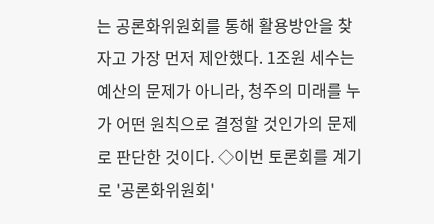는 공론화위원회를 통해 활용방안을 찾자고 가장 먼저 제안했다. 1조원 세수는 예산의 문제가 아니라, 청주의 미래를 누가 어떤 원칙으로 결정할 것인가의 문제로 판단한 것이다. ◇이번 토론회를 계기로 '공론화위원회'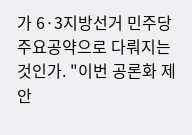가 6·3지방선거 민주당 주요공약으로 다뤄지는 것인가. "이번 공론화 제안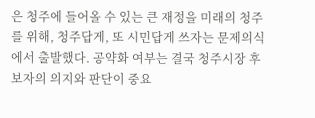은 청주에 들어올 수 있는 큰 재정을 미래의 청주를 위해, 청주답게, 또 시민답게 쓰자는 문제의식에서 출발했다. 공약화 여부는 결국 청주시장 후보자의 의지와 판단이 중요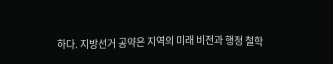하다. 지방선거 공약은 지역의 미래 비전과 행정 철학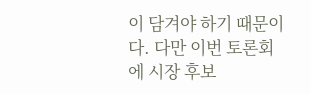이 담겨야 하기 때문이다. 다만 이번 토론회에 시장 후보